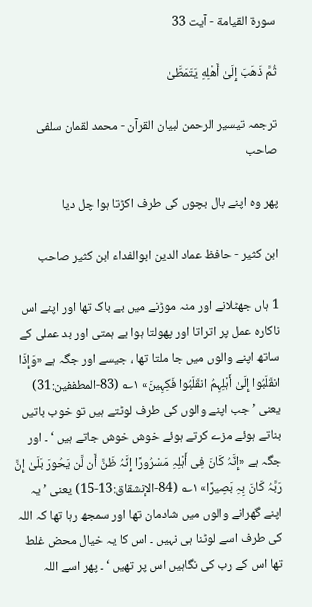سورة القيامة - آیت 33

ثُمَّ ذَهَبَ إِلَىٰ أَهْلِهِ يَتَمَطَّىٰ

ترجمہ تیسیر الرحمن لبیان القرآن - محمد لقمان سلفی صاحب

پھر وہ اپنے بال بچوں کی طرف اکڑتا ہوا چل دیا

ابن کثیر - حافظ عماد الدین ابوالفداء ابن کثیر صاحب

1 ہاں جھٹلانے اور منہ موڑنے میں بے باک تھا اور اپنے اس ناکارہ عمل پر اتراتا اور پھولتا ہوا بے ہمتی اور بد عملی کے ساتھ اپنے والوں میں جا ملتا تھا ، جیسے اور جگہ ہے «وَإِذَا انقَلَبُوا إِلَیٰ أَہْلِہِمُ انقَلَبُوا فَکِہِینَ» ۱؎ (83-المطففین:31) یعنی ’ جب اپنے والوں کی طرف لوٹتے ہیں تو خوب باتیں بناتے ہوئے مزے کرتے ہوئے خوش خوش جاتے ہیں ‘ ۔ اور جگہ ہے «إِنَّہُ کَانَ فِی أَہْلِہِ مَسْرُورًا إِنَّہُ ظَنَّ أَن لَّن یَحُورَ بَلَیٰ إِنَّ رَبَّہُ کَانَ بِہِ بَصِیرًا» ۱؎ (84-الإنشقاق:13-15) یعنی ’ یہ اپنے گھرانے والوں میں شادمان تھا اور سمجھ رہا تھا کہ اللہ کی طرف اسے لوٹنا ہی نہیں ۔ اس کا یہ خیال محض غلط تھا اس کے رب کی نگاہیں اس پر تھیں ‘ ۔ پھر اسے اللہ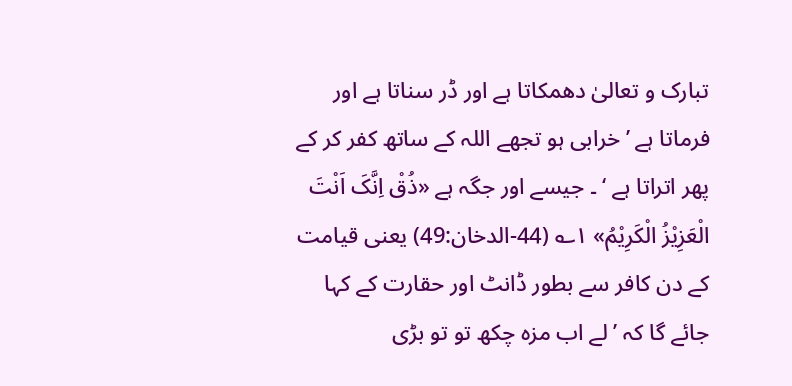تبارک و تعالیٰ دھمکاتا ہے اور ڈر سناتا ہے اور فرماتا ہے ’ خرابی ہو تجھے اللہ کے ساتھ کفر کر کے پھر اتراتا ہے ‘ ۔ جیسے اور جگہ ہے «ذُقْ اِنَّکَ اَنْتَ الْعَزِیْزُ الْکَرِیْمُ» ۱؎ (44-الدخان:49) یعنی قیامت کے دن کافر سے بطور ڈانٹ اور حقارت کے کہا جائے گا کہ ’ لے اب مزہ چکھ تو تو بڑی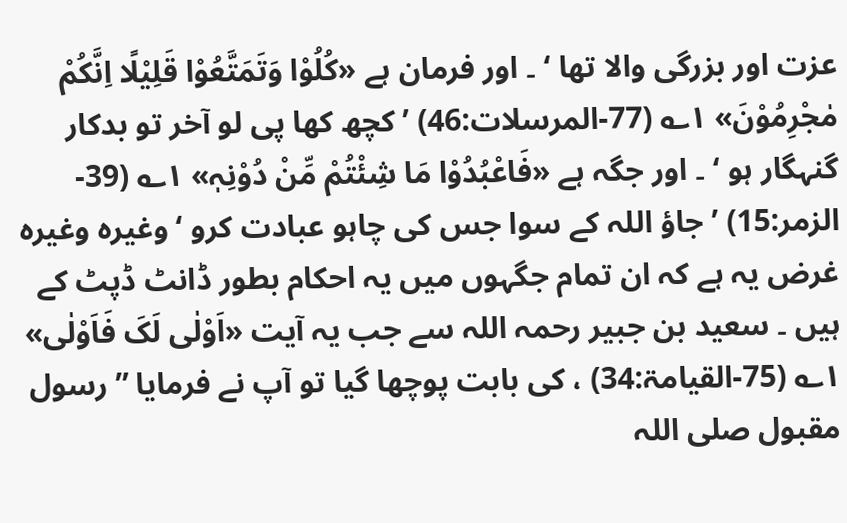عزت اور بزرگی والا تھا ‘ ۔ اور فرمان ہے «کُلُوْا وَتَمَتَّعُوْا قَلِیْلًا اِنَّکُمْ مٰجْرِمُوْنَ» ۱؎ (77-المرسلات:46) ’ کچھ کھا پی لو آخر تو بدکار گنہگار ہو ‘ ۔ اور جگہ ہے «فَاعْبُدُوْا مَا شِئْتُمْ مِّنْ دُوْنِہٖ» ۱؎ (39-الزمر:15) ’ جاؤ اللہ کے سوا جس کی چاہو عبادت کرو ‘ وغیرہ وغیرہ غرض یہ ہے کہ ان تمام جگہوں میں یہ احکام بطور ڈانٹ ڈپٹ کے ہیں ۔ سعید بن جبیر رحمہ اللہ سے جب یہ آیت «اَوْلٰی لَکَ فَاَوْلٰی» ۱؎ (75-القیامۃ:34) ، کی بابت پوچھا گیا تو آپ نے فرمایا ” رسول مقبول صلی اللہ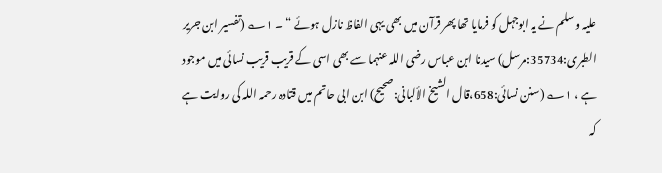علیہ وسلم نے یہ ابوجہل کو فرمایا تھا پھر قرآن میں بھی یہی الفاظ نازل ہوئے “ ۔ ۱؎ (تفسیر ابن جریر الطبری:35734:مرسل) سیدنا ابن عباس رضی اللہ عنہما سے بھی اسی کے قریب قریب نسائی میں موجود ہے ، ۱؎ (سنن نسائی:658،قال الشیخ الألبانی:صحیح) ابن ابی حاتم میں قتادہ رحمہ اللہ کی روایت ہے کہ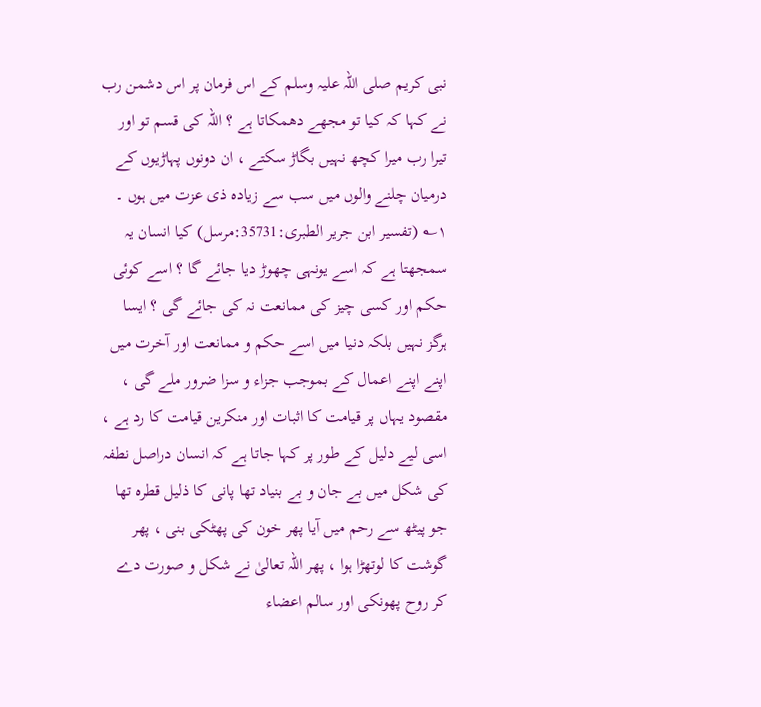نبی کریم صلی اللہ علیہ وسلم کے اس فرمان پر اس دشمن رب نے کہا کہ کیا تو مجھے دھمکاتا ہے ؟ اللہ کی قسم تو اور تیرا رب میرا کچھ نہیں بگاڑ سکتے ، ان دونوں پہاڑیوں کے درمیان چلنے والوں میں سب سے زیادہ ذی عزت میں ہوں ۔ ۱؎ (تفسیر ابن جریر الطبری:35731:مرسل) کیا انسان یہ سمجھتا ہے کہ اسے یونہی چھوڑ دیا جائے گا ؟ اسے کوئی حکم اور کسی چیز کی ممانعت نہ کی جائے گی ؟ ایسا ہرگز نہیں بلکہ دنیا میں اسے حکم و ممانعت اور آخرت میں اپنے اپنے اعمال کے بموجب جزاء و سزا ضرور ملے گی ، مقصود یہاں پر قیامت کا اثبات اور منکرین قیامت کا رد ہے ، اسی لیے دلیل کے طور پر کہا جاتا ہے کہ انسان دراصل نطفہ کی شکل میں بے جان و بے بنیاد تھا پانی کا ذلیل قطرہ تھا جو پیٹھ سے رحم میں آیا پھر خون کی پھٹکی بنی ، پھر گوشت کا لوتھڑا ہوا ، پھر اللہ تعالیٰ نے شکل و صورت دے کر روح پھونکی اور سالم اعضاء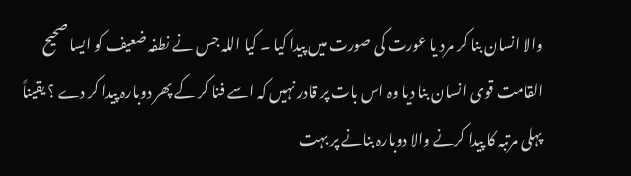والا انسان بنا کر مرد یا عورت کی صورت میں پیدا کیا ۔ کیا اللہ جس نے نطفہ ضعیف کو ایسا صحیح القامت قوی انسان بنا دیا وہ اس بات پر قادر نہیں کہ اسے فنا کر کے پھر دوبارہ پیدا کر دے ؟ یقیناً پہلی مرتبہ کا پیدا کرنے والا دوبارہ بنانے پر بہت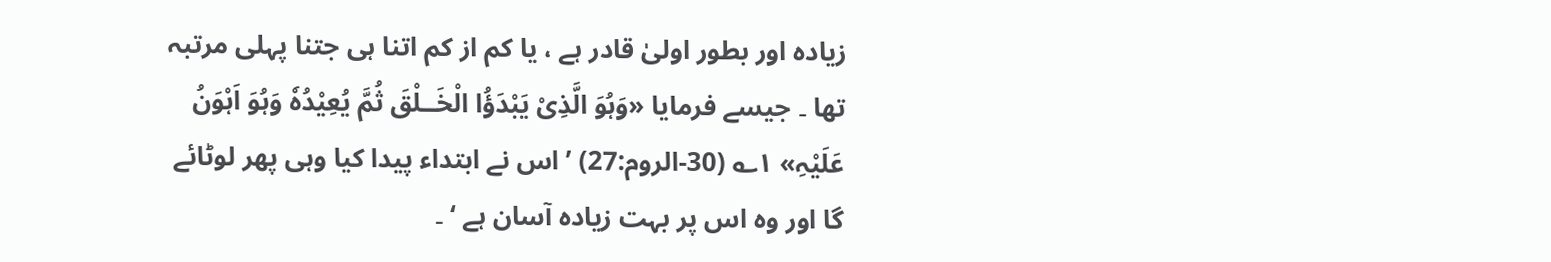زیادہ اور بطور اولیٰ قادر ہے ، یا کم از کم اتنا ہی جتنا پہلی مرتبہ تھا ۔ جیسے فرمایا «وَہُوَ الَّذِیْ یَبْدَؤُا الْخَــلْقَ ثُمَّ یُعِیْدُہٗ وَہُوَ اَہْوَنُ عَلَیْہِ» ۱؎ (30-الروم:27) ’ اس نے ابتداء پیدا کیا وہی پھر لوٹائے گا اور وہ اس پر بہت زیادہ آسان ہے ‘ ۔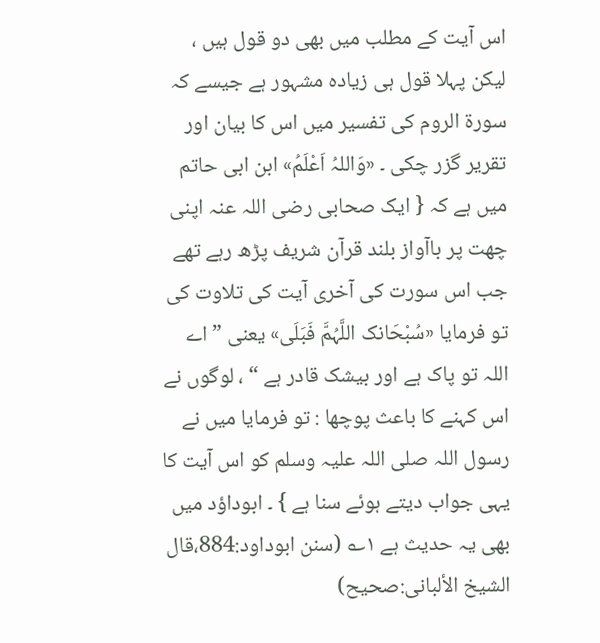اس آیت کے مطلب میں بھی دو قول ہیں ، لیکن پہلا قول ہی زیادہ مشہور ہے جیسے کہ سورۃ الروم کی تفسیر میں اس کا بیان اور تقریر گزر چکی ۔ «وَاللہُ اَعْلَمُ» ابن ابی حاتم میں ہے کہ { ایک صحابی رضی اللہ عنہ اپنی چھت پر باآواز بلند قرآن شریف پڑھ رہے تھے جب اس سورت کی آخری آیت کی تلاوت کی تو فرمایا «سُبْحَانک اللَّہُمَّ فَبَلَی» یعنی ” اے اللہ تو پاک ہے اور بیشک قادر ہے “ ، لوگوں نے اس کہنے کا باعث پوچھا : تو فرمایا میں نے رسول اللہ صلی اللہ علیہ وسلم کو اس آیت کا یہی جواب دیتے ہوئے سنا ہے } ۔ ابوداؤد میں بھی یہ حدیث ہے ۱؎ (سنن ابوداود:884،قال الشیخ الألبانی:صحیح)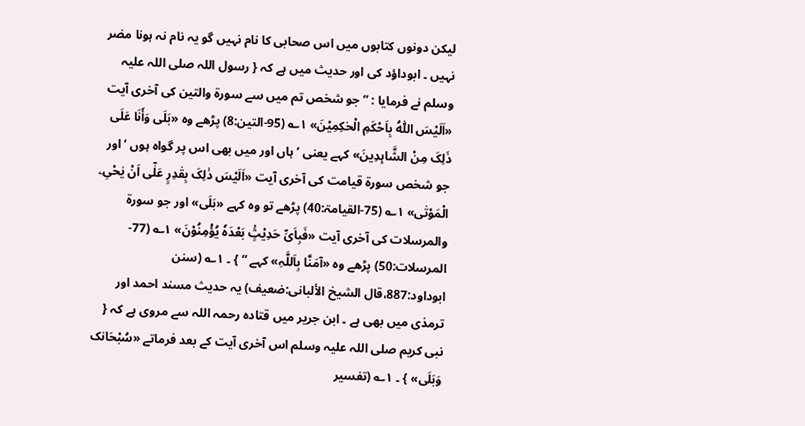لیکن دونوں کتابوں میں اس صحابی کا نام نہیں گو یہ نام نہ ہونا مضر نہیں ۔ ابوداؤد کی اور حدیث میں ہے کہ { رسول اللہ صلی اللہ علیہ وسلم نے فرمایا : ” جو شخص تم میں سے سورۃ والتین کی آخری آیت «اَلَیْسَ اللّٰہُ بِاَحْکَمِ الْحٰکِمِیْنَ» ۱؎ (95-التین:8) پڑھے وہ «بَلَی وَأَنَا عَلَی ذَلِکَ مِنْ الشَّاہِدِینَ» کہے یعنی ’ ہاں اور میں بھی اس پر گواہ ہوں ‘ اور جو شخص سورۃ قیامت کی آخری آیت «اَلَیْسَ ذٰلِکَ بِقٰدِرٍ عَلٰٓی اَنْ یٰحْیِۦ الْمَوْتٰی» ۱؎ (75-القیامۃ:40) پڑھے تو وہ کہے «بَلَی» اور جو سورۃ والمرسلات کی آخری آیت «فَبِاَیِّ حَدِیْثٍۢ بَعْدَہٗ یُؤْمِنُوْنَ» ۱؎ (77-المرسلات:50) پڑھے وہ «آمَنَّا بِاَللَّہِ» کہے “ } ۔ ۱؎ (سنن ابوداود:887،قال الشیخ الألبانی:ضعیف) یہ حدیث مسند احمد اور ترمذی میں بھی ہے ۔ ابن جریر میں قتادہ رحمہ اللہ سے مروی ہے کہ { نبی کریم صلی اللہ علیہ وسلم اس آخری آیت کے بعد فرماتے «سُبْحَانک وَبَلَی» } ۔ ۱؎ (تفسیر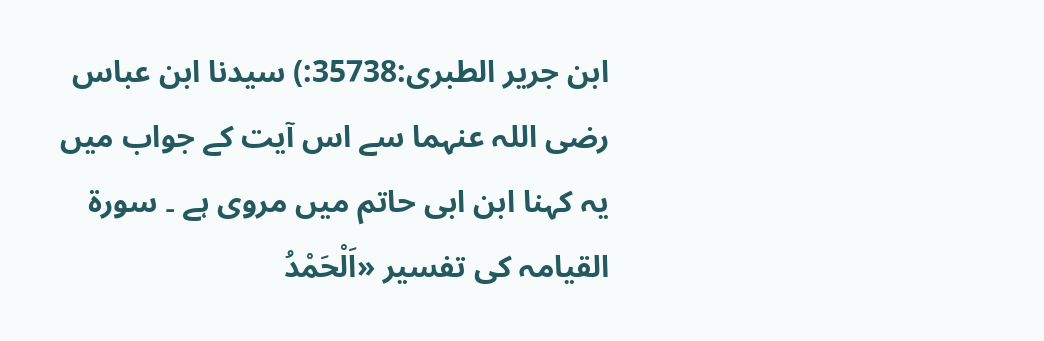ابن جریر الطبری:35738:) سیدنا ابن عباس رضی اللہ عنہما سے اس آیت کے جواب میں یہ کہنا ابن ابی حاتم میں مروی ہے ۔ سورۃ القیامہ کی تفسیر «اَلْحَمْدُ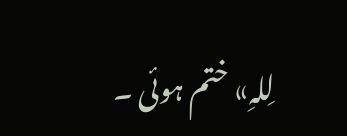لِلہِ» ختم ہوئی ۔